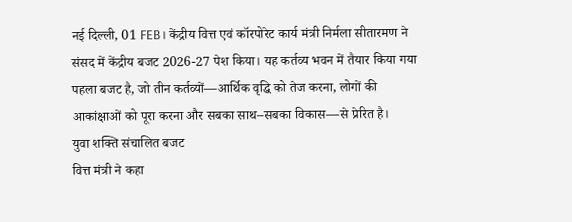नई दिल्ली, 01 FEB। केंद्रीय वित्त एवं कॉरपोरेट कार्य मंत्री निर्मला सीतारमण ने संसद में केंद्रीय बजट 2026-27 पेश किया। यह कर्तव्य भवन में तैयार किया गया पहला बजट है, जो तीन कर्तव्यों—आर्थिक वृद्धि को तेज करना, लोगों की आकांक्षाओं को पूरा करना और सबका साथ–सबका विकास—से प्रेरित है।
युवा शक्ति संचालित बजट
वित्त मंत्री ने कहा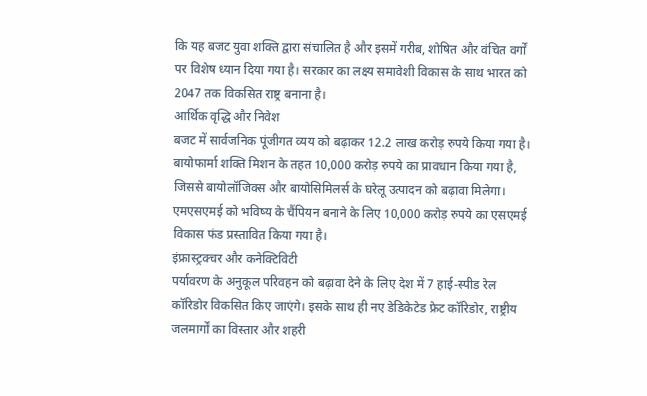कि यह बजट युवा शक्ति द्वारा संचालित है और इसमें गरीब, शोषित और वंचित वर्गों पर विशेष ध्यान दिया गया है। सरकार का लक्ष्य समावेशी विकास के साथ भारत को 2047 तक विकसित राष्ट्र बनाना है।
आर्थिक वृद्धि और निवेश
बजट में सार्वजनिक पूंजीगत व्यय को बढ़ाकर 12.2 लाख करोड़ रुपये किया गया है। बायोफार्मा शक्ति मिशन के तहत 10,000 करोड़ रुपये का प्रावधान किया गया है, जिससे बायोलॉजिक्स और बायोसिमिलर्स के घरेलू उत्पादन को बढ़ावा मिलेगा।
एमएसएमई को भविष्य के चैंपियन बनाने के लिए 10,000 करोड़ रुपये का एसएमई विकास फंड प्रस्तावित किया गया है।
इंफ्रास्ट्रक्चर और कनेक्टिविटी
पर्यावरण के अनुकूल परिवहन को बढ़ावा देने के लिए देश में 7 हाई-स्पीड रेल कॉरिडोर विकसित किए जाएंगे। इसके साथ ही नए डेडिकेटेड फ्रेट कॉरिडोर, राष्ट्रीय जलमार्गों का विस्तार और शहरी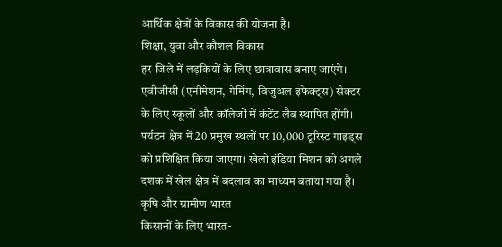आर्थिक क्षेत्रों के विकास की योजना है।
शिक्षा, युवा और कौशल विकास
हर जिले में लड़कियों के लिए छात्रावास बनाए जाएंगे। एवीजीसी (एनीमेशन, गेमिंग, विजुअल इफेक्ट्स) सेक्टर के लिए स्कूलों और कॉलेजों में कंटेंट लैब स्थापित होंगी।
पर्यटन क्षेत्र में 20 प्रमुख स्थलों पर 10,000 टूरिस्ट गाइड्स को प्रशिक्षित किया जाएगा। खेलो इंडिया मिशन को अगले दशक में खेल क्षेत्र में बदलाव का माध्यम बताया गया है।
कृषि और ग्रामीण भारत
किसानों के लिए भारत-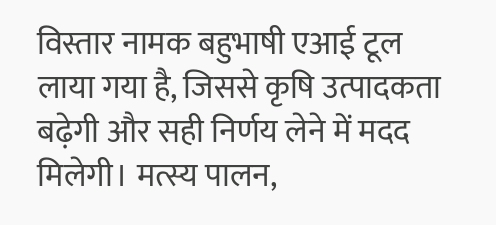विस्तार नामक बहुभाषी एआई टूल लाया गया है, जिससे कृषि उत्पादकता बढ़ेगी और सही निर्णय लेने में मदद मिलेगी। मत्स्य पालन,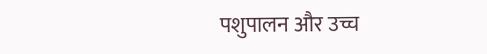पशुपालन और उच्च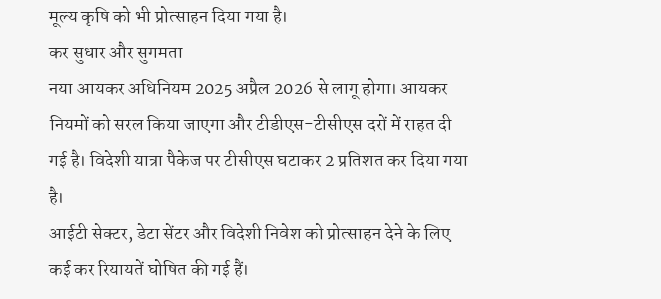मूल्य कृषि को भी प्रोत्साहन दिया गया है।
कर सुधार और सुगमता
नया आयकर अधिनियम 2025 अप्रैल 2026 से लागू होगा। आयकर नियमों को सरल किया जाएगा और टीडीएस-टीसीएस दरों में राहत दी गई है। विदेशी यात्रा पैकेज पर टीसीएस घटाकर 2 प्रतिशत कर दिया गया है।
आईटी सेक्टर, डेटा सेंटर और विदेशी निवेश को प्रोत्साहन देने के लिए कई कर रियायतें घोषित की गई हैं।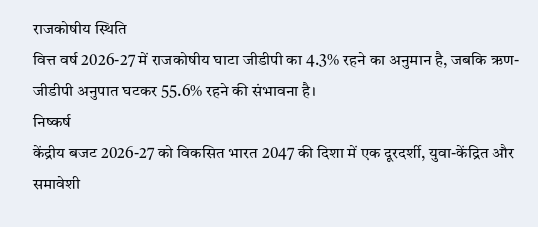राजकोषीय स्थिति
वित्त वर्ष 2026-27 में राजकोषीय घाटा जीडीपी का 4.3% रहने का अनुमान है, जबकि ऋण-जीडीपी अनुपात घटकर 55.6% रहने की संभावना है।
निष्कर्ष
केंद्रीय बजट 2026-27 को विकसित भारत 2047 की दिशा में एक दूरदर्शी, युवा-केंद्रित और समावेशी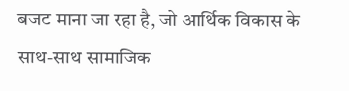बजट माना जा रहा है, जो आर्थिक विकास के साथ-साथ सामाजिक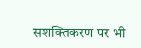सशक्तिकरण पर भी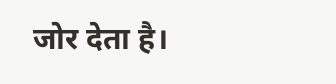जोर देता है।